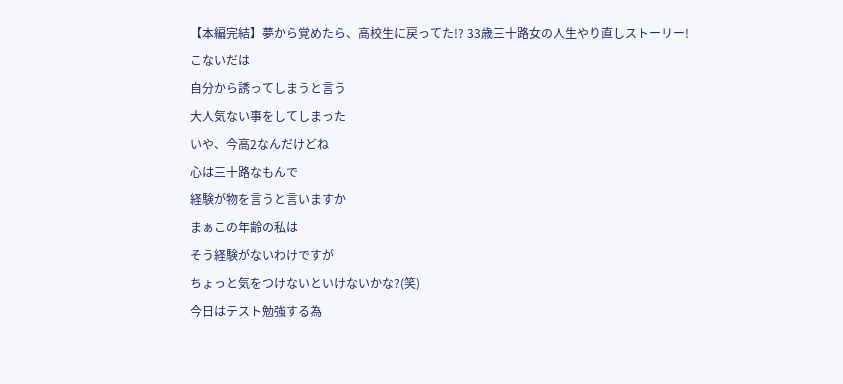【本編完結】夢から覚めたら、高校生に戻ってた!? 33歳三十路女の人生やり直しストーリー!
こないだは
自分から誘ってしまうと言う
大人気ない事をしてしまった
いや、今高2なんだけどね
心は三十路なもんで
経験が物を言うと言いますか
まぁこの年齢の私は
そう経験がないわけですが
ちょっと気をつけないといけないかな?(笑)
今日はテスト勉強する為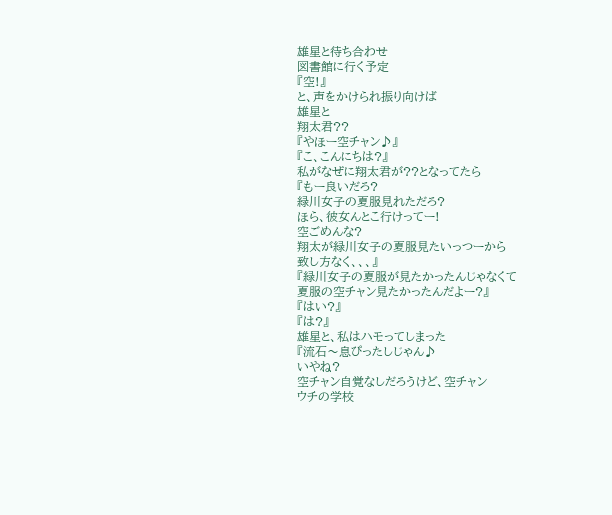雄星と待ち合わせ
図書館に行く予定
『空!』
と、声をかけられ振り向けば
雄星と
翔太君??
『やほー空チャン♪』
『こ、こんにちは?』
私がなぜに翔太君が??となってたら
『もー良いだろ?
緑川女子の夏服見れただろ?
ほら、彼女んとこ行けってー!
空ごめんな?
翔太が緑川女子の夏服見たいっつーから
致し方なく、、、』
『緑川女子の夏服が見たかったんじゃなくて
夏服の空チャン見たかったんだよー?』
『はい?』
『は?』
雄星と、私はハモってしまった
『流石〜息ぴったしじゃん♪
いやね?
空チャン自覚なしだろうけど、空チャン
ウチの学校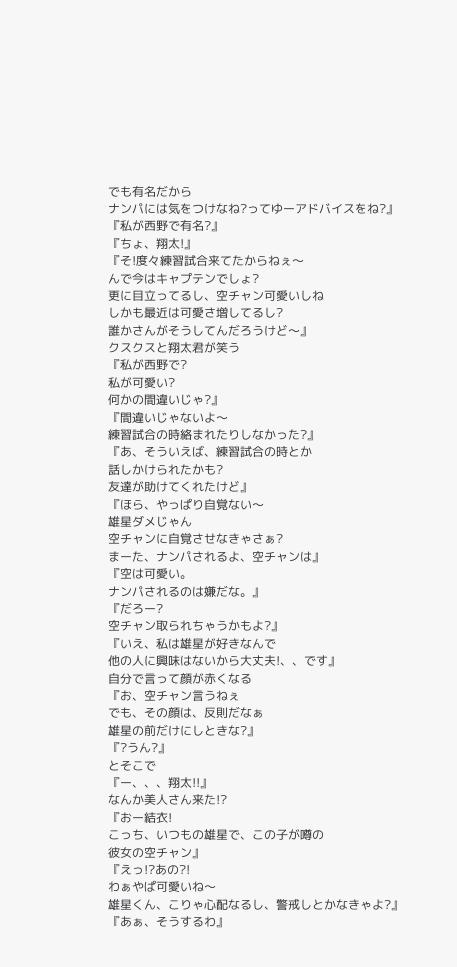でも有名だから
ナンパには気をつけなね?ってゆーアドバイスをね?』
『私が西野で有名?』
『ちょ、翔太!』
『そ!度々練習試合来てたからねぇ〜
んで今はキャプテンでしょ?
更に目立ってるし、空チャン可愛いしね
しかも最近は可愛さ増してるし?
誰かさんがそうしてんだろうけど〜』
クスクスと翔太君が笑う
『私が西野で?
私が可愛い?
何かの間違いじゃ?』
『間違いじゃないよ〜
練習試合の時絡まれたりしなかった?』
『あ、そういえば、練習試合の時とか
話しかけられたかも?
友達が助けてくれたけど』
『ほら、やっぱり自覚ない〜
雄星ダメじゃん
空チャンに自覚させなきゃさぁ?
まーた、ナンパされるよ、空チャンは』
『空は可愛い。
ナンパされるのは嫌だな。』
『だろー?
空チャン取られちゃうかもよ?』
『いえ、私は雄星が好きなんで
他の人に興味はないから大丈夫!、、です』
自分で言って顔が赤くなる
『お、空チャン言うねぇ
でも、その顔は、反則だなぁ
雄星の前だけにしときな?』
『?うん?』
とそこで
『ー、、、翔太!!』
なんか美人さん来た!?
『おー結衣!
こっち、いつもの雄星で、この子が噂の
彼女の空チャン』
『えっ!?あの?!
わぁやぱ可愛いね〜
雄星くん、こりゃ心配なるし、警戒しとかなきゃよ?』
『あぁ、そうするわ』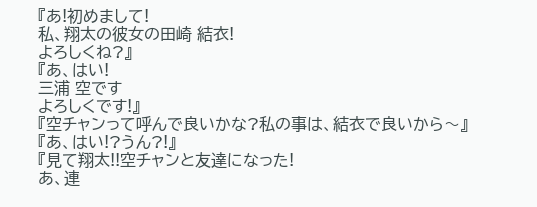『あ!初めまして!
私、翔太の彼女の田崎 結衣!
よろしくね?』
『あ、はい!
三浦 空です
よろしくです!』
『空チャンって呼んで良いかな?私の事は、結衣で良いから〜』
『あ、はい!?うん?!』
『見て翔太!!空チャンと友達になった!
あ、連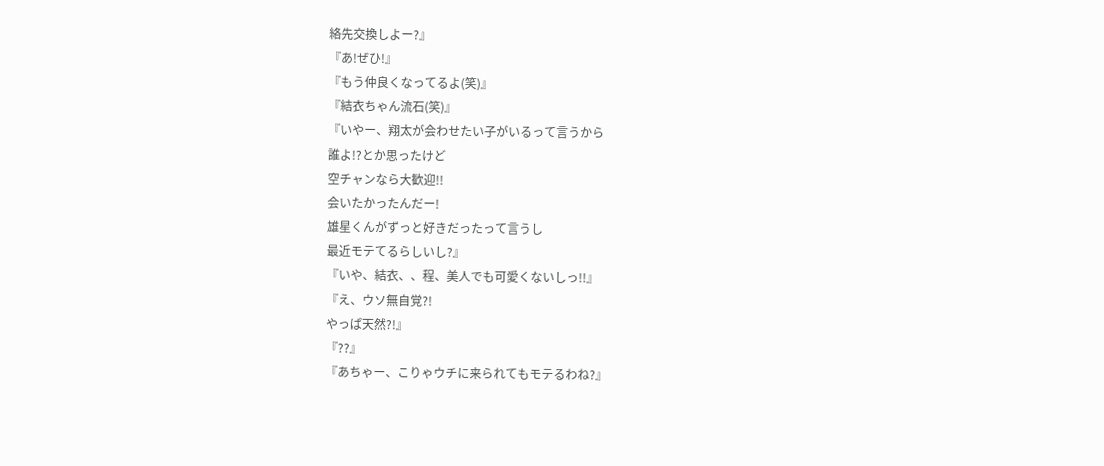絡先交換しよー?』
『あ!ぜひ!』
『もう仲良くなってるよ(笑)』
『結衣ちゃん流石(笑)』
『いやー、翔太が会わせたい子がいるって言うから
誰よ!?とか思ったけど
空チャンなら大歓迎!!
会いたかったんだー!
雄星くんがずっと好きだったって言うし
最近モテてるらしいし?』
『いや、結衣、、程、美人でも可愛くないしっ!!』
『え、ウソ無自覚?!
やっぱ天然?!』
『??』
『あちゃー、こりゃウチに来られてもモテるわね?』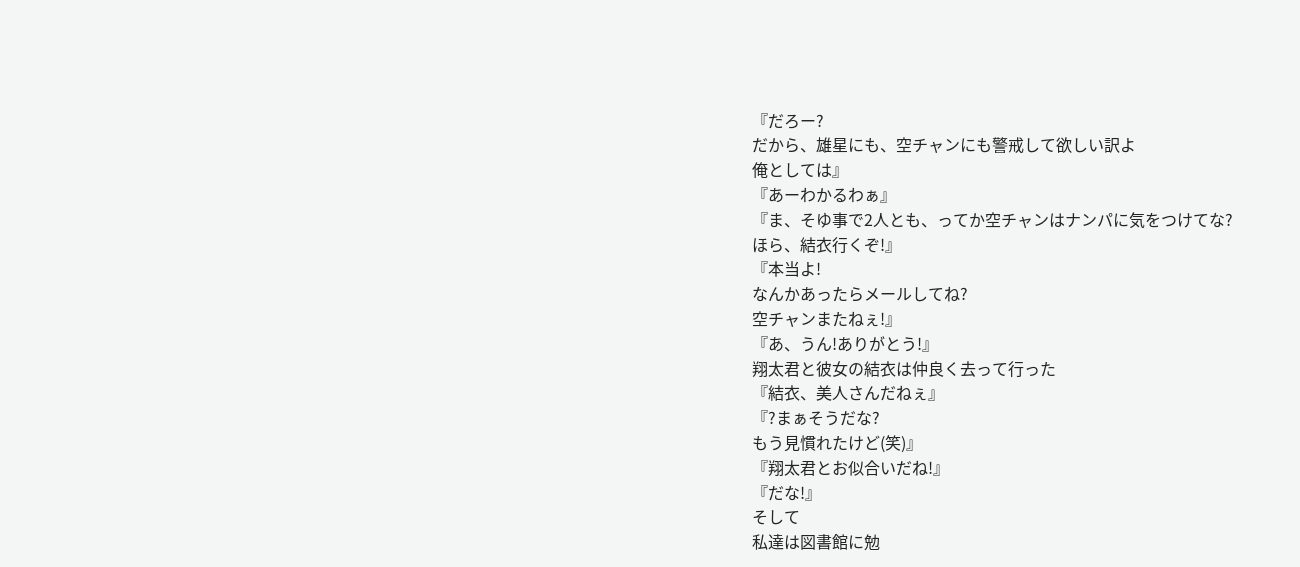『だろー?
だから、雄星にも、空チャンにも警戒して欲しい訳よ
俺としては』
『あーわかるわぁ』
『ま、そゆ事で2人とも、ってか空チャンはナンパに気をつけてな?
ほら、結衣行くぞ!』
『本当よ!
なんかあったらメールしてね?
空チャンまたねぇ!』
『あ、うん!ありがとう!』
翔太君と彼女の結衣は仲良く去って行った
『結衣、美人さんだねぇ』
『?まぁそうだな?
もう見慣れたけど(笑)』
『翔太君とお似合いだね!』
『だな!』
そして
私達は図書館に勉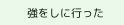強をしに行った